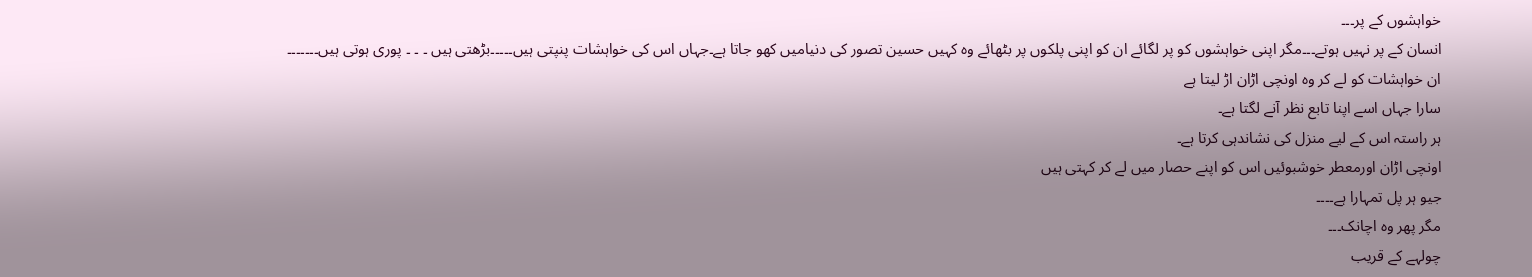خواہشوں کے پر۔۔۔
انسان کے پر نہیں ہوتے۔۔۔مگر اپنی خواہشوں کو پر لگائے ان کو اپنی پلکوں پر بٹھائے وہ کہیں حسین تصور کی دنیامیں کھو جاتا ہے۔جہاں اس کی خواہشات پنپتی ہیں۔۔۔۔۔بڑھتی ہیں ۔ ۔ ۔ پوری ہوتی ہیں۔۔۔۔۔۔۔
ان خواہشات کو لے کر وہ اونچی اڑان اڑ لیتا ہے
سارا جہاں اسے اپنا تابع نظر آنے لگتا ہے۔
ہر راستہ اس کے لیے منزل کی نشاندہی کرتا ہے۔
اونچی اڑان اورمعطر خوشبوئیں اس کو اپنے حصار میں لے کر کہتی ہیں
جیو ہر پل تمہارا ہے۔۔۔۔
مگر پھر وہ اچانک۔۔۔
چولہے کے قریب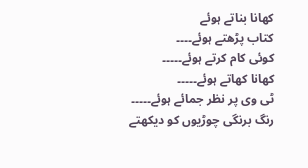کھانا بناتے ہوئے
کتاب پڑھتے ہوئے۔۔۔۔
کوئی کام کرتے ہوئے۔۔۔۔۔
کھانا کھاتے ہوئے۔۔۔۔۔
ٹی وی پر نظر جمائے ہوئے۔۔۔۔۔
رنگ برنگی چوڑیوں کو دیکھتے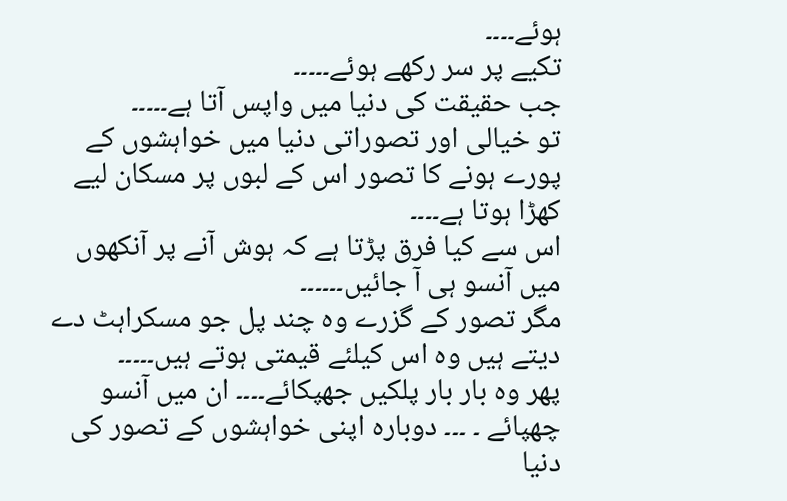ہوئے۔۔۔۔
تکیے پر سر رکھے ہوئے۔۔۔۔۔
جب حقیقت کی دنیا میں واپس آتا ہے۔۔۔۔۔
تو خیالی اور تصوراتی دنیا میں خواہشوں کے پورے ہونے کا تصور اس کے لبوں پر مسکان لیے کھڑا ہوتا ہے۔۔۔۔
اس سے کیا فرق پڑتا ہے کہ ہوش آنے پر آنکھوں میں آنسو ہی آ جائیں۔۔۔۔۔۔
مگر تصور کے گزرے وہ چند پل جو مسکراہٹ دے دیتے ہیں وہ اس کیلئے قیمتی ہوتے ہیں۔۔۔۔۔
پھر وہ بار بار پلکیں جھپکائے۔۔۔۔ ان میں آنسو چھپائے ۔ ۔۔۔ دوبارہ اپنی خواہشوں کے تصور کی دنیا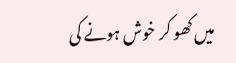میں کھو کر خوش ہونے کی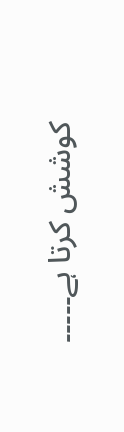کوشش کرتا ہے۔۔۔۔۔